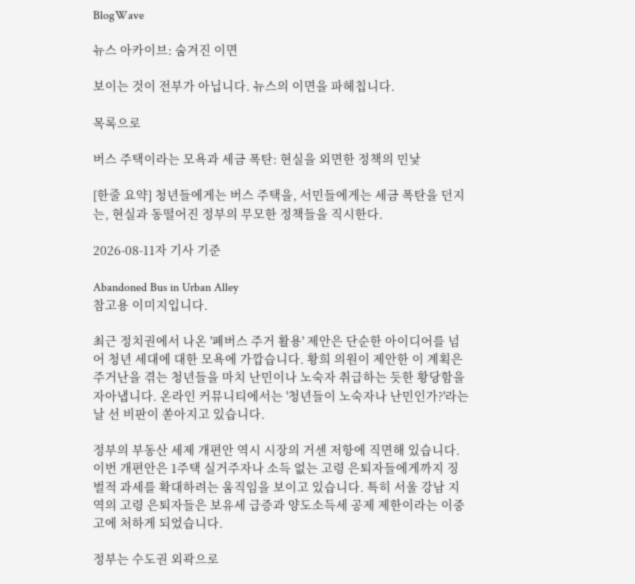BlogWave

뉴스 아카이브: 숨겨진 이면

보이는 것이 전부가 아닙니다. 뉴스의 이면을 파헤칩니다.

목록으로

버스 주택이라는 모욕과 세금 폭탄: 현실을 외면한 정책의 민낯

[한줄 요약] 청년들에게는 버스 주택을, 서민들에게는 세금 폭탄을 던지는, 현실과 동떨어진 정부의 무모한 정책들을 직시한다.

2026-08-11자 기사 기준

Abandoned Bus in Urban Alley
참고용 이미지입니다.

최근 정치권에서 나온 '폐버스 주거 활용' 제안은 단순한 아이디어를 넘어 청년 세대에 대한 모욕에 가깝습니다. 황희 의원이 제안한 이 계획은 주거난을 겪는 청년들을 마치 난민이나 노숙자 취급하는 듯한 황당함을 자아냅니다. 온라인 커뮤니티에서는 '청년들이 노숙자나 난민인가?'라는 날 선 비판이 쏟아지고 있습니다.

정부의 부동산 세제 개편안 역시 시장의 거센 저항에 직면해 있습니다. 이번 개편안은 1주택 실거주자나 소득 없는 고령 은퇴자들에게까지 징벌적 과세를 확대하려는 움직임을 보이고 있습니다. 특히 서울 강남 지역의 고령 은퇴자들은 보유세 급증과 양도소득세 공제 제한이라는 이중고에 처하게 되었습니다.

정부는 수도권 외곽으로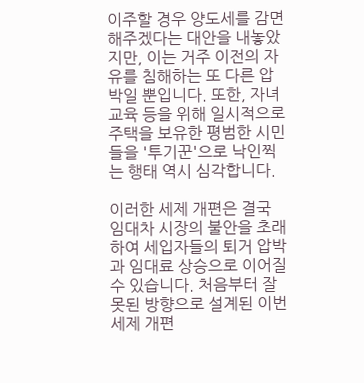이주할 경우 양도세를 감면해주겠다는 대안을 내놓았지만, 이는 거주 이전의 자유를 침해하는 또 다른 압박일 뿐입니다. 또한, 자녀 교육 등을 위해 일시적으로 주택을 보유한 평범한 시민들을 '투기꾼'으로 낙인찍는 행태 역시 심각합니다.

이러한 세제 개편은 결국 임대차 시장의 불안을 초래하여 세입자들의 퇴거 압박과 임대료 상승으로 이어질 수 있습니다. 처음부터 잘못된 방향으로 설계된 이번 세제 개편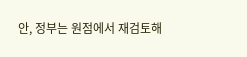안, 정부는 원점에서 재검토해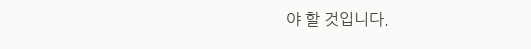야 할 것입니다.